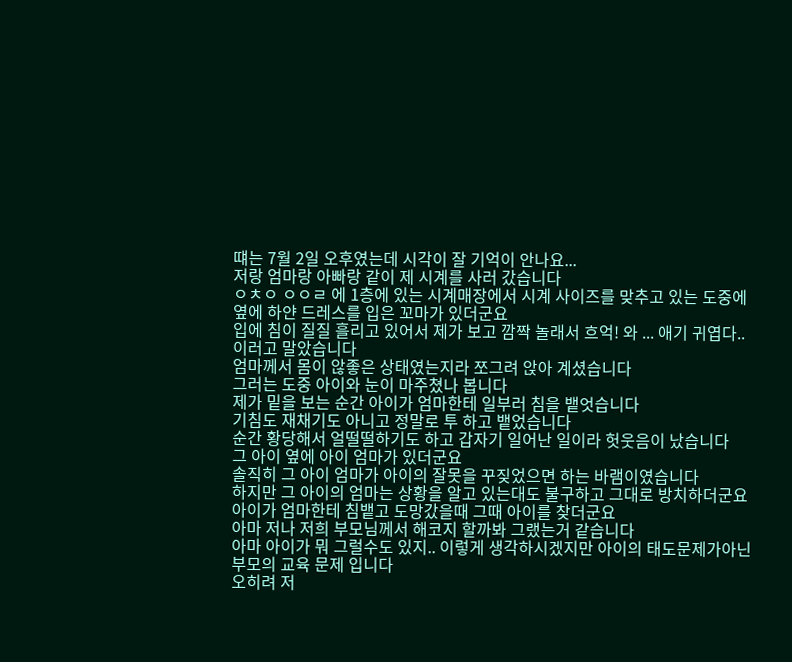떄는 7월 2일 오후였는데 시각이 잘 기억이 안나요...
저랑 엄마랑 아빠랑 같이 제 시계를 사러 갔습니다
ㅇㅊㅇ ㅇㅇㄹ 에 1층에 있는 시계매장에서 시계 사이즈를 맞추고 있는 도중에
옆에 하얀 드레스를 입은 꼬마가 있더군요
입에 침이 질질 흘리고 있어서 제가 보고 깜짝 놀래서 흐억! 와 ... 애기 귀엽다..
이러고 말았습니다
엄마께서 몸이 않좋은 상태였는지라 쪼그려 앉아 계셨습니다
그러는 도중 아이와 눈이 마주쳤나 봅니다
제가 밑을 보는 순간 아이가 엄마한테 일부러 침을 뱉엇습니다
기침도 재채기도 아니고 정말로 투 하고 뱉었습니다
순간 황당해서 얼떨떨하기도 하고 갑자기 일어난 일이라 헛웃음이 났습니다
그 아이 옆에 아이 엄마가 있더군요
솔직히 그 아이 엄마가 아이의 잘못을 꾸짖었으면 하는 바램이였습니다
하지만 그 아이의 엄마는 상황을 알고 있는대도 불구하고 그대로 방치하더군요
아이가 엄마한테 침뱉고 도망갔을때 그때 아이를 찾더군요
아마 저나 저희 부모님께서 해코지 할까봐 그랬는거 같습니다
아마 아이가 뭐 그럴수도 있지.. 이렇게 생각하시겠지만 아이의 태도문제가아닌
부모의 교육 문제 입니다
오히려 저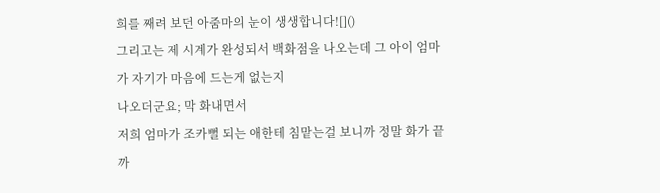희를 째려 보던 아줌마의 눈이 생생합니다![]()
그리고는 제 시계가 완성되서 백화점을 나오는데 그 아이 엄마가 자기가 마음에 드는게 없는지
나오더군요; 막 화내면서
저희 엄마가 조카뻘 되는 애한테 침맡는걸 보니까 정말 화가 끝까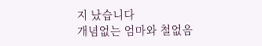지 났습니다
개념없는 엄마와 철없음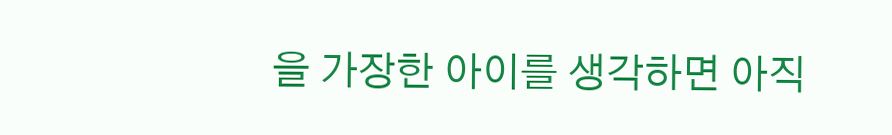을 가장한 아이를 생각하면 아직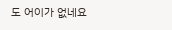도 어이가 없네요